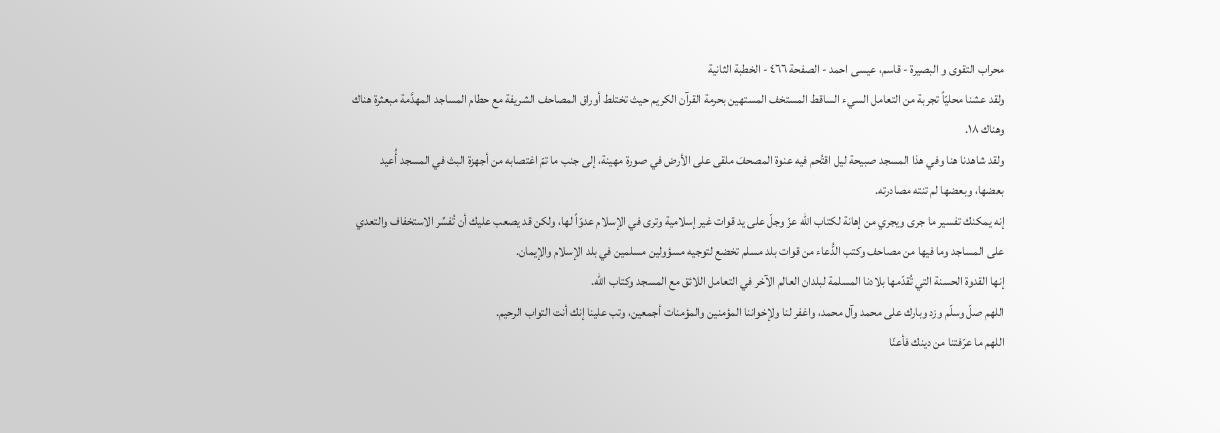محراب التقوى و البصيرة - قاسم، عيسى احمد - الصفحة ٤٦٦ - الخطبة الثانية
ولقد عشنا محليّاً تجربة من التعامل السيء الساقط المستخف المستهين بحرمة القرآن الكريم حيث تختلط أوراق المصاحف الشريفة مع حطام المساجد المهدَّمة مبعثرة هناك وهناك ١٨.
ولقد شاهدنا هنا وفي هذا المسجد صبيحة ليل اقتُحم فيه عنوة المصحفَ ملقى على الأرض في صورة مهينة، إلى جنب ما تمّ اغتصابه من أجهزة البث في المسجد أُعيد بعضها، وبعضها لم تنته مصادرته.
إنه يمكنك تفسير ما جرى ويجري من إهانة لكتاب الله عزّ وجلّ على يد قوات غير إسلامية وترى في الإسلام عدوّاً لها، ولكن قد يصعب عليك أن تُفسِّر الاستخفاف والتعدي على المساجد وما فيها من مصاحف وكتب الدُّعاء من قوات بلد مسلم تخضع لتوجيه مسؤولين مسلمين في بلد الإسلام والإيمان.
إنها القدوة الحسنة التي تُقدّمها بلادنا المسلمة لبلدان العالم الآخر في التعامل اللائق مع المسجد وكتاب الله.
اللهم صلّ وسلّم وزد وبارك على محمد وآل محمد، واغفر لنا ولإخواننا المؤمنين والمؤمنات أجمعين، وتب علينا إنك أنت التواب الرحيم.
اللهم ما عرّفتنا من دينك فأعنّا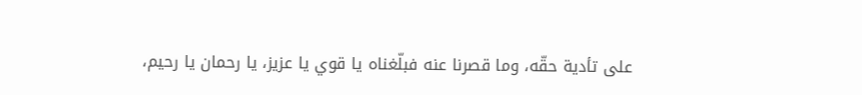على تأدية حقّه، وما قصرنا عنه فبلّغناه يا قوي يا عزيز، يا رحمان يا رحيم،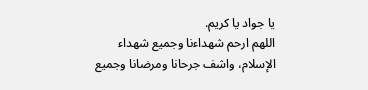يا جواد يا كريم.
اللهم ارحم شهداءنا وجميع شهداء الإسلام، واشف جرحانا ومرضانا وجميع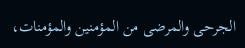الجرحى والمرضى من المؤمنين والمؤمنات،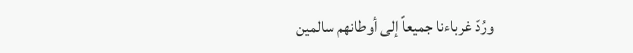ورُدّ غرباءنا جميعاً إلى أوطانهم سالمين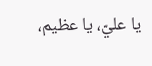يا عليّ، يا عظيم،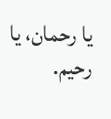يا رحمان، يا رحيم.